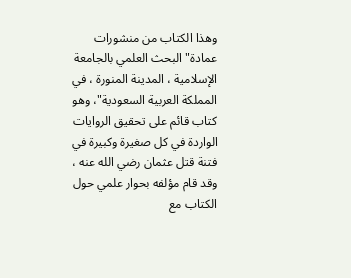وهذا الكتاب من منشورات عمادة"البحث العلمي بالجامعة الإسلامية ، المدينة المنورة ، في المملكة العربية السعودية"، وهو كتاب قائم على تحقيق الروايات الواردة في كل صغيرة وكبيرة في فتنة قتل عثمان رضي الله عنه ، وقد قام مؤلفه بحوار علمي حول الكتاب مع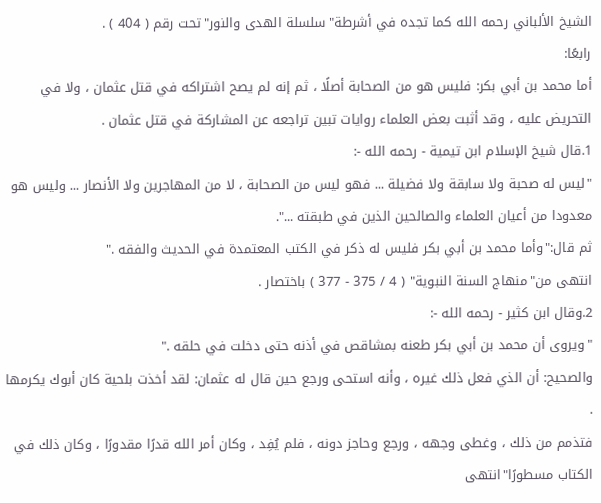الشيخ الألباني رحمه الله كما تجده في أشرطة"سلسلة الهدى والنور"تحت رقم ( 404 ) .
رابعًا:
أما محمد بن أبي بكر: فليس هو من الصحابة أصلًا ، ثم إنه لم يصح اشتراكه في قتل عثمان ، ولا في التحريض عليه ، وقد أثبت بعض العلماء روايات تبين تراجعه عن المشاركة في قتل عثمان .
1.قال شيخ الإسلام ابن تيمية - رحمه الله -:
"ليس له صحبة ولا سابقة ولا فضيلة ... فهو ليس من الصحابة ، لا من المهاجرين ولا الأنصار ... وليس هو معدودا من أعيان العلماء والصالحين الذين في طبقته ...".
ثم قال:"وأما محمد بن أبي بكر فليس له ذكر في الكتب المعتمدة في الحديث والفقه ."
انتهى من"منهاج السنة النبوية" ( 4 / 375 - 377 ) باختصار .
2.وقال ابن كثير - رحمه الله -:
"ويروى أن محمد بن أبي بكر طعنه بمشاقص في أذنه حتى دخلت في حلقه ."
والصحيح: أن الذي فعل ذلك غيره ، وأنه استحى ورجع حين قال له عثمان: لقد أخذت بلحية كان أبوك يكرمها .
فتذمم من ذلك ، وغطى وجهه ، ورجع وحاجز دونه ، فلم يُفِد ، وكان أمر الله قدرًا مقدورًا ، وكان ذلك في الكتاب مسطورًا"انتهى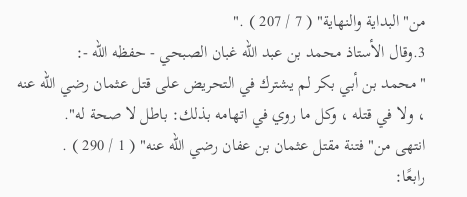من"البداية والنهاية" ( 7 / 207 ) ."
3.وقال الأستاذ محمد بن عبد الله غبان الصبحي - حفظه الله -:
"محمد بن أبي بكر لم يشترك في التحريض على قتل عثمان رضي الله عنه ، ولا في قتله ، وكل ما روي في اتهامه بذلك: باطل لا صحة له".
انتهى من"فتنة مقتل عثمان بن عفان رضي الله عنه" ( 1 / 290 ) .
رابعًا: